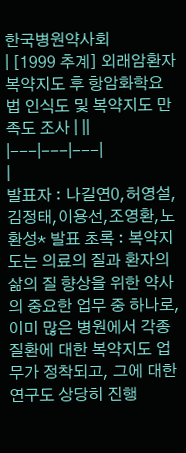한국병원약사회
| [1999 추계] 외래암환자 복약지도 후 항암화학요법 인식도 및 복약지도 만족도 조사 | ||
|---|---|---|
|
발표자 : 나길연0,허영설,김정태,이용선,조영환,노환성* 발표 초록 : 복약지도는 의료의 질과 환자의 삶의 질 향상을 위한 약사의 중요한 업무 중 하나로, 이미 많은 병원에서 각종 질환에 대한 복약지도 업무가 정착되고, 그에 대한 연구도 상당히 진행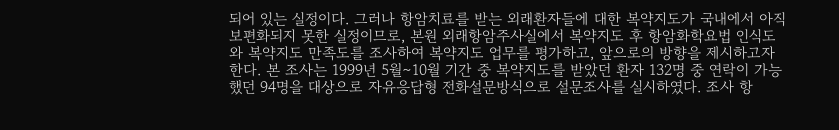되어 있는 실정이다. 그러나 항암치료를 받는 외래환자들에 대한 복약지도가 국내에서 아직 보편화되지 못한 실정이므로, 본원 외래항암주사실에서 복약지도 후 항암화학요법 인식도와 복약지도 만족도를 조사하여 복약지도 업무를 평가하고, 앞으로의 방향을 제시하고자 한다. 본 조사는 1999년 5월∼10월 기간 중 복약지도를 받았던 환자 132명 중 연락이 가능했던 94명을 대상으로 자유응답형 전화설문방식으로 설문조사를 실시하였다. 조사 항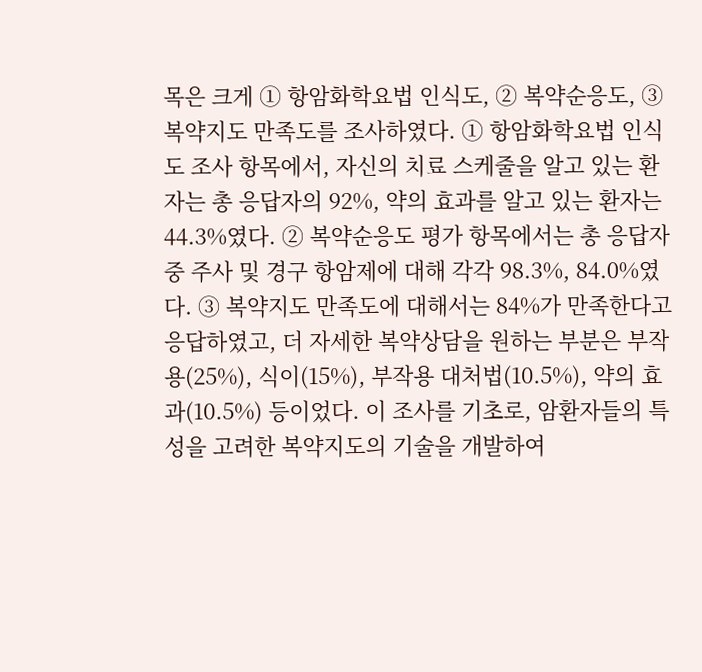목은 크게 ① 항암화학요법 인식도, ② 복약순응도, ③ 복약지도 만족도를 조사하였다. ① 항암화학요법 인식도 조사 항목에서, 자신의 치료 스케줄을 알고 있는 환자는 총 응답자의 92%, 약의 효과를 알고 있는 환자는 44.3%였다. ② 복약순응도 평가 항목에서는 총 응답자 중 주사 및 경구 항암제에 대해 각각 98.3%, 84.0%였다. ③ 복약지도 만족도에 대해서는 84%가 만족한다고 응답하였고, 더 자세한 복약상담을 원하는 부분은 부작용(25%), 식이(15%), 부작용 대처법(10.5%), 약의 효과(10.5%) 등이었다. 이 조사를 기초로, 암환자들의 특성을 고려한 복약지도의 기술을 개발하여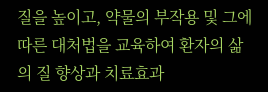질을 높이고, 약물의 부작용 및 그에 따른 대처법을 교육하여 환자의 삶의 질 향상과 치료효과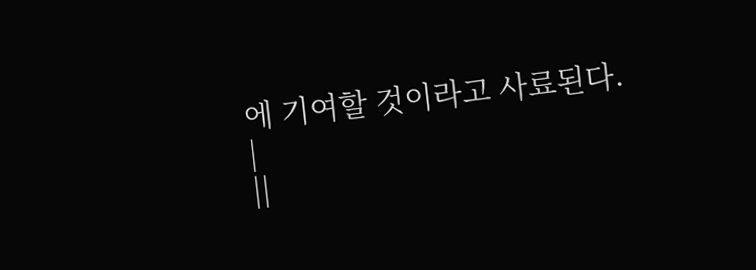에 기여할 것이라고 사료된다. |
||